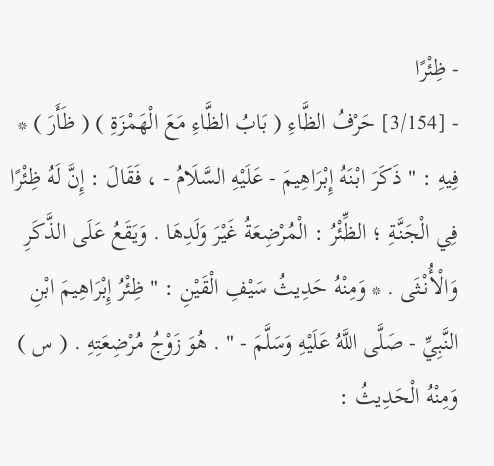- ظِئْرًا
- [3/154] حَرْفُ الظَّاءِ ( بَابُ الظَّاءِ مَعَ الْهَمْزَةِ ) ( ظَأَرَ ) * فِيهِ : " ذَكَرَ ابْنَهُ إِبْرَاهِيمَ - عَلَيْهِ السَّلَامُ - ، فَقَالَ : إِنَّ لَهُ ظِئْرًا فِي الْجَنَّةِ ؛ الظِّئْرُ : الْمُرْضِعَةُ غَيْرَ وَلَدِهَا . وَيَقَعُ عَلَى الذَّكَرِ وَالْأُنْثَى . * وَمِنْهُ حَدِيثُ سَيْفِ الْقَيْنِ : " ظِئْرُ إِبْرَاهِيمَ ابْنِ النَّبِيِّ - صَلَّى اللَّهُ عَلَيْهِ وَسَلَّمَ - " . هُوَ زَوْجُ مُرْضِعَتِهِ . ( س ) وَمِنْهُ الْحَدِيثُ :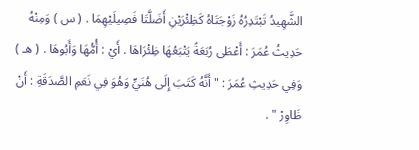الشَّهِيدُ تَبْتَدِرُهُ زَوْجَتَاهُ كَظِئْرَيْنِ أَضَلَّتَا فَصِيلَيْهِمَا . ( س ) وَمِنْهُ حَدِيثُ عُمَرَ : أَعْطَى رُبَعَةً يَتْبَعُهَا ظِئْرَاهَا . أَيْ : أُمُّهَا وَأَبُوهَا . ( هـ ) وَفِي حَدِيثِ عُمَرَ : " أَنَّهُ كَتَبَ إِلَى هُنَيٍّ وَهُوَ فِي نَعَمِ الصَّدَقَةِ : أَنْ ظَاوِرْ " .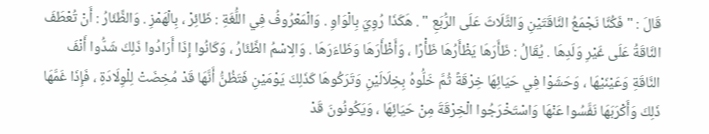قَالَ : " فَكُنَّا نَجْمَعُ النَّاقَتَيْنِ وَالثَّلَاثَ عَلَى الرُّبَعِ " . هَكَذَا رُوِيَ بِالْوَاوِ . وَالْمَعْرُوفُ فِي اللُّغَةِ : ظَائِرْ ، بِالْهَمْزِ . وَالظِّئَارُ : أَنْ تُعْطَفَ النَّاقَةُ عَلَى غَيْرِ وَلَدِهَا . يُقَالُ : ظَأَرَهَا يَظْأَرُهَا ظَأْرًا ، وَأَظْأَرَهَا وَظَاءَرَهَا . وَالِاسْمُ الظِّئَارُ ، وَكَانُوا إِذَا أَرَادُوا ذَلِكَ شَدُّوا أَنْفَ النَّاقَةِ وَعَيْنَيْهَا ، وَحَشَوْا فِي حَيَائِهَا خِرْقَةً ثُمَّ خَلُّوهُ بِخِلَالَيْنِ وَتَرَكُوهَا كَذَلِكَ يَوْمَيْنِ فَتَظُنُّ أَنَّهَا قَدْ مُخِضَتْ لِلْوِلَادَةِ ، فَإِذَا غَمَّهَا ذَلِكَ وَأَكْرَبَهَا نَفَّسُوا عَنْهَا وَاسْتَخْرَجُوا الْخِرْقَةَ مِنْ حَيَائِهَا ، وَيَكُونُونَ قَدْ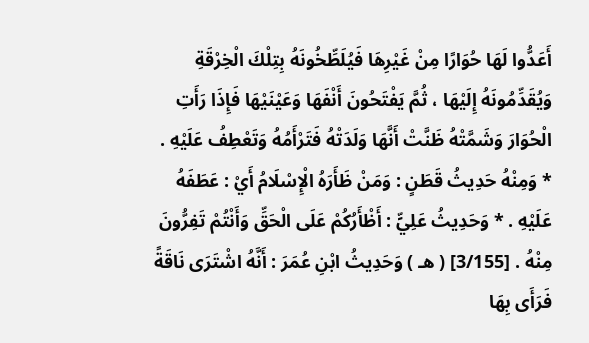أَعَدُّوا لَهَا حُوَارًا مِنْ غَيْرِهَا فَيُلَطِّخُونَهُ بِتِلْكَ الْخِرْقَةِ وَيُقَدِّمُونَهُ إِلَيْهَا ، ثُمَّ يَفْتَحُونَ أَنْفَهَا وَعَيْنَيْهَا فَإِذَا رَأَتِ الْحُوَارَ وَشَمَّتْهُ ظَنَّتْ أَنَّهَا وَلَدَتْهُ فَتَرْأَمُهُ وَتَعْطِفُ عَلَيْهِ . * وَمِنْهُ حَدِيثُ قَطَنٍ : وَمَنْ ظَأَرَهُ الْإِسْلَامُ أَيْ : عَطَفَهُ عَلَيْهِ . * وَحَدِيثُ عَلِيٍّ : أَظْأَرُكُمْ عَلَى الْحَقِّ وَأَنْتُمْ تَفِرُّونَ مِنْهُ . [3/155] ( هـ ) وَحَدِيثُ ابْنِ عُمَرَ : أَنَّهُ اشْتَرَى نَاقَةً فَرَأَى بِهَا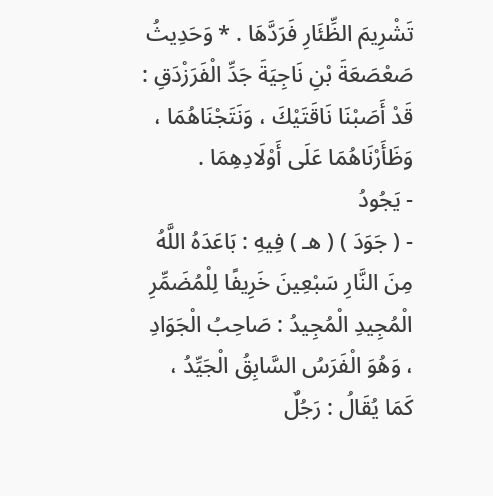تَشْرِيمَ الظِّئَارِ فَرَدَّهَا . * وَحَدِيثُ صَعْصَعَةَ بْنِ نَاجِيَةَ جَدِّ الْفَرَزْدَقِ : قَدْ أَصَبْنَا نَاقَتَيْكَ ، وَنَتَجْنَاهُمَا ، وَظَأَرْنَاهُمَا عَلَى أَوْلَادِهِمَا .
- يَجُودُ
- ( جَوَدَ ) ( هـ ) فِيهِ : بَاعَدَهُ اللَّهُ مِنَ النَّارِ سَبْعِينَ خَرِيفًا لِلْمُضَمِّرِ الْمُجِيدِ الْمُجِيدُ : صَاحِبُ الْجَوَادِ ، وَهُوَ الْفَرَسُ السَّابِقُ الْجَيِّدُ ، كَمَا يُقَالُ : رَجُلٌ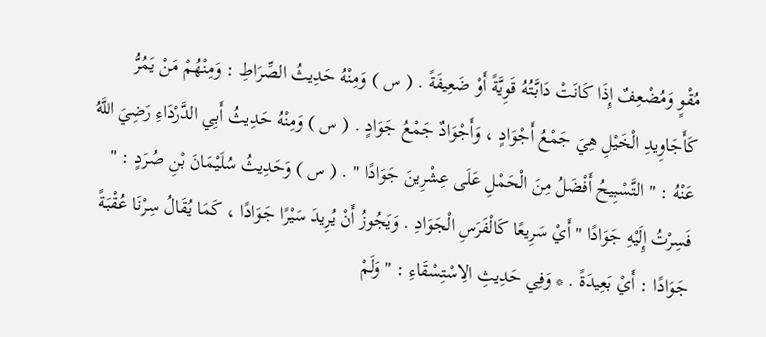مُقْوٍ وَمُضْعِفٌ إِذَا كَانَتْ دَابَّتُهُ قَوِيَّةً أَوْ ضَعِيفَةً . ( س ) وَمِنْهُ حَدِيثُ الصِّرَاطِ : وَمِنْهُمْ مَنْ يَمُرُّ كَأَجَاوِيدِ الْخَيْلِ هِيَ جَمْعُ أَجْوَادٍ ، وَأَجْوَادٌ جَمْعُ جَوَادٍ . ( س ) وَمِنْهُ حَدِيثُ أَبِي الدَّرْدَاءِ رَضِيَ اللَّهُ عَنْهُ : " التَّسْبِيحُ أَفْضَلُ مِنَ الْحَمْلِ عَلَى عِشْرِينَ جَوَادًا " . ( س ) وَحَدِيثُ سُلَيْمَانَ بْنِ صُرَدٍ : " فَسِرْتُ إِلَيْهِ جَوَادًا " أَيْ سَرِيعًا كَالْفَرَسِ الْجَوَادِ . وَيَجُوزُ أَنْ يُرِيدَ سَيْرًا جَوَادًا ، كَمَا يُقَالُ سِرْنَا عُقْبَةً جَوَادًا : أَيْ بَعِيدَةً . * وَفِي حَدِيثِ الِاسْتِسْقَاءِ : " وَلَمْ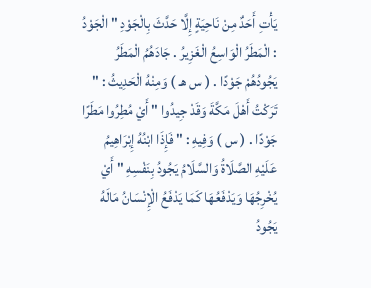يَأْتِ أَحَدٌ مِنْ نَاحِيَةٍ إِلَّا حَدَّثَ بِالْجَوْدِ " الْجَوْدُ : الْمَطَرُ الْوَاسِعُ الْغَزِيرُ . جَادَهُمُ الْمَطَرُ يَجُودُهُمْ جَوْدًا . ( س هـ ) وَمِنْهُ الْحَدِيثُ : " تَرَكْتُ أَهْلَ مَكَّةَ وَقَدْ جِيدُوا " أَيْ مُطِرُوا مَطَرًا جَوْدًا . ( س ) وَفِيهِ : " فَإِذَا ابْنُهُ إِبْرَاهِيمُ عَلَيْهِ الصَّلَاةُ وَالسَّلَامُ يَجُودُ بِنَفْسِهِ " أَيْ يُخْرِجُهَا وَيَدْفَعُهَا كَمَا يَدْفَعُ الْإِنْسَانُ مَالَهُ يَجُودُ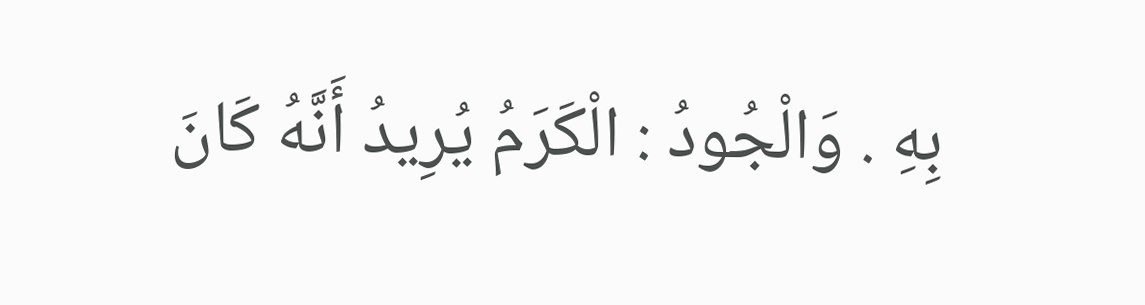بِهِ . وَالْجُودُ : الْكَرَمُ يُرِيدُ أَنَّهُ كَانَ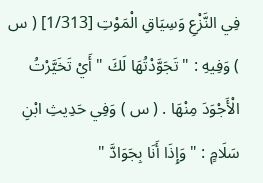فِي النَّزْعِ وَسِيَاقِ الْمَوْتِ [1/313] ( س ) وَفِيهِ : " تَجَوَّدْتُهَا لَكَ " أَيْ تَخَيَّرْتُ الْأَجْوَدَ مِنْهَا . ( س ) وَفِي حَدِيثِ ابْنِ سَلَامٍ : " وَإِذَا أَنَا بِجَوَادَّ "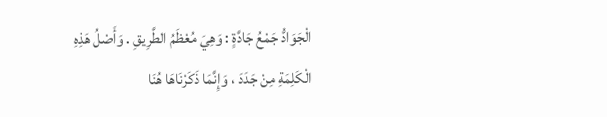الْجَوَادُّ جَمْعُ جَادَّةٍ : وَهِيَ مُعْظَمُ الطَّرِيقِ . وَأَصْلُ هَذِهِ الْكَلِمَةِ مِنْ جَدَدَ ، وَإِنَّمَا ذَكَرْنَاهَا هُنَا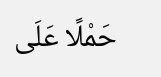حَمْلًا عَلَى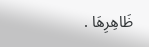ظَاهِرِهَا .